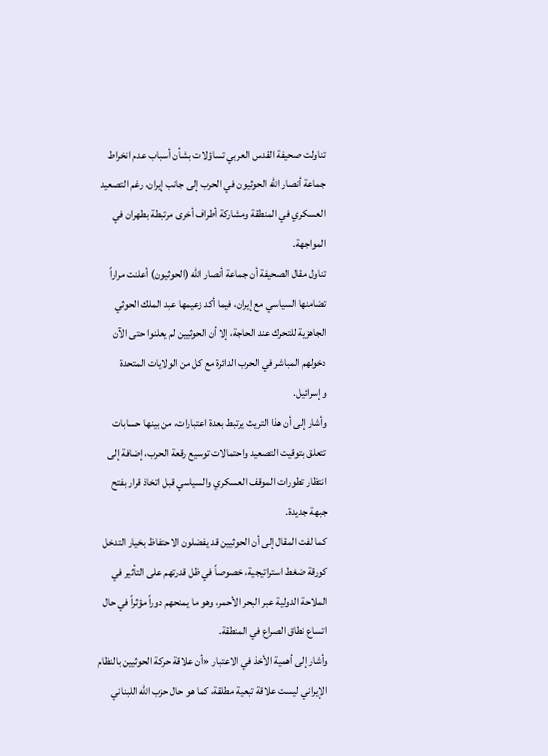تناولت صحيفة القدس العربي تساؤلات بشأن أسباب عدم انخراط جماعة أنصار الله الحوثيون في الحرب إلى جانب إيران، رغم التصعيد العسكري في المنطقة ومشاركة أطراف أخرى مرتبطة بطهران في المواجهة.
تناول مقال الصحيفة أن جماعة أنصار الله (الحوثيون) أعلنت مراراً تضامنها السياسي مع إيران، فيما أكد زعيمها عبد الملك الحوثي الجاهزية للتحرك عند الحاجة، إلا أن الحوثيين لم يعلنوا حتى الآن دخولهم المباشر في الحرب الدائرة مع كل من الولايات المتحدة وإسرائيل.
وأشار إلى أن هذا التريث يرتبط بعدة اعتبارات، من بينها حسابات تتعلق بتوقيت التصعيد واحتمالات توسيع رقعة الحرب، إضافة إلى انتظار تطورات الموقف العسكري والسياسي قبل اتخاذ قرار بفتح جبهة جديدة.
كما لفت المقال إلى أن الحوثيين قد يفضلون الاحتفاظ بخيار التدخل كورقة ضغط استراتيجية، خصوصاً في ظل قدرتهم على التأثير في الملاحة الدولية عبر البحر الأحمر، وهو ما يمنحهم دوراً مؤثراً في حال اتساع نطاق الصراع في المنطقة.
وأشار إلى أهمية الأخذ في الاعتبار «أن علاقة حركة الحوثيين بالنظام الإيراني ليست علاقة تبعية مطلقة، كما هو حال حزب الله اللبناني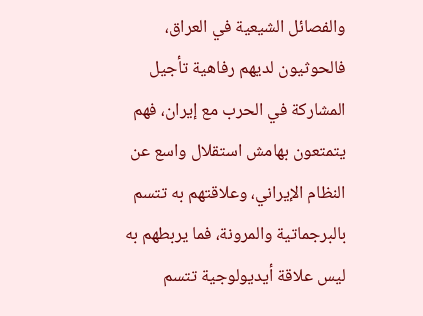والفصائل الشيعية في العراق، فالحوثيون لديهم رفاهية تأجيل المشاركة في الحرب مع إيران، فهم يتمتعون بهامش استقلال واسع عن النظام الإيراني، وعلاقتهم به تتسم بالبرجماتية والمرونة، فما يربطهم به ليس علاقة أيديولوجية تتسم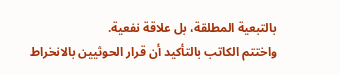بالتبعية المطلقة، بل علاقة نفعية.
واختتم الكاتب بالتأكيد أن قرار الحوثيين بالانخراط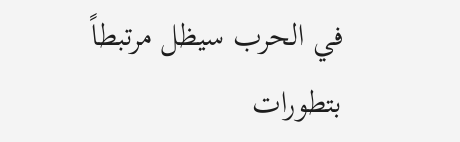في الحرب سيظل مرتبطاً بتطورات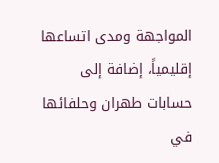المواجهة ومدى اتساعها إقليمياً، إضافة إلى حسابات طهران وحلفائها في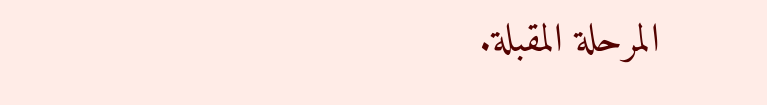المرحلة المقبلة.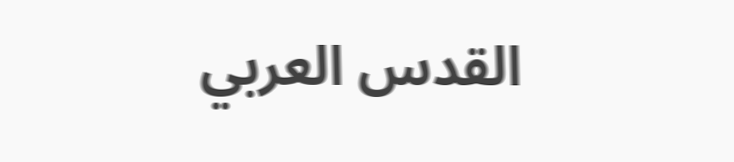القدس العربي